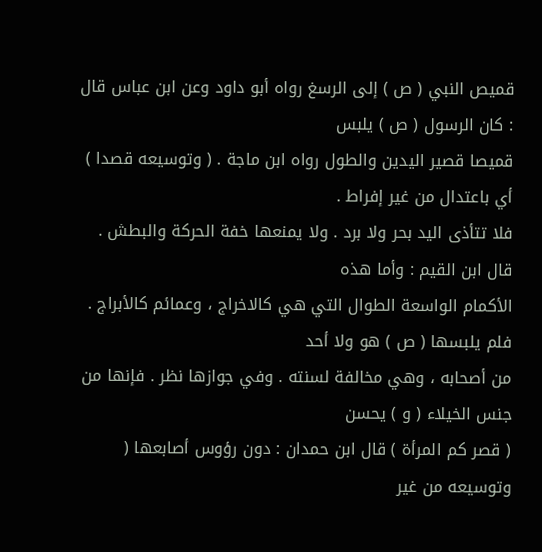قميص النبي ( ص ) إلى الرسغ رواه أبو داود وعن ابن عباس قال : كان الرسول ( ص ) يلبس
قميصا قصير اليدين والطول رواه ابن ماجة . ( وتوسيعه قصدا ) أي باعتدال من غير إفراط .
فلا تتأذى اليد بحر ولا برد . ولا يمنعها خفة الحركة والبطش . قال ابن القيم : وأما هذه
الأكمام الواسعة الطوال التي هي كالاخراج ، وعمائم كالأبراج . فلم يلبسها ( ص ) هو ولا أحد
من أصحابه ، وهي مخالفة لسنته . وفي جوازها نظر . فإنها من جنس الخيلاء ( و ) يحسن
( قصر كم المرأة ) قال ابن حمدان : دون رؤوس أصابعها ( وتوسيعه من غير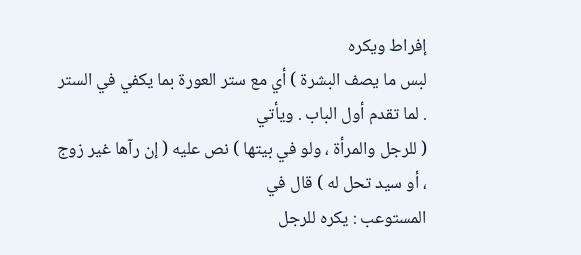إفراط ويكره
لبس ما يصف البشرة ) أي مع ستر العورة بما يكفي في الستر . لما تقدم أول الباب . ويأتي
( للرجل والمرأة ، ولو في بيتها ) نص عليه ( إن رآها غير زوج ، أو سيد تحل له ) قال في
المستوعب : يكره للرجل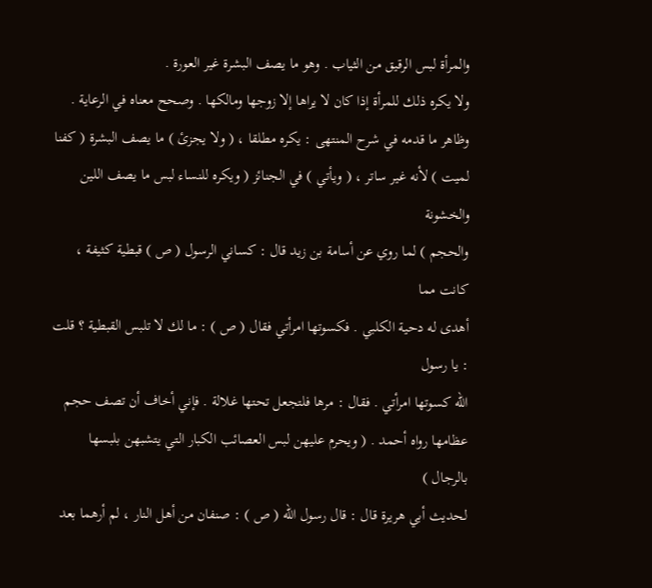والمرأة لبس الرقيق من الثياب . وهو ما يصف البشرة غير العورة .
ولا يكره ذلك للمرأة إذا كان لا يراها إلا زوجها ومالكها . وصحح معناه في الرعاية .
وظاهر ما قدمه في شرح المنتهى : يكره مطلقا ، ( ولا يجزئ ) ما يصف البشرة ( كفنا
لميت ) لأنه غير ساتر ، ( ويأتي ) في الجنائز ( ويكره للنساء لبس ما يصف اللين والخشونة
والحجم ) لما روي عن أسامة بن زيد قال : كساني الرسول ( ص ) قبطية كثيفة ، كانت مما
أهدى له دحية الكلبي . فكسوتها امرأتي فقال ( ص ) : ما لك لا تلبس القبطية ؟ قلت : يا رسول
الله كسوتها امرأتي . فقال : مرها فلتجعل تحتها غلالة . فإني أخاف أن تصف حجم
عظامها رواه أحمد . ( ويحرم عليهن لبس العصائب الكبار التي يتشبهن بلبسها بالرجال )
لحديث أبي هريرة قال : قال رسول الله ( ص ) : صنفان من أهل النار ، لم أرهما بعد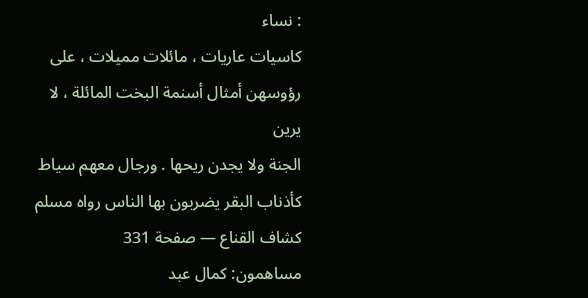: نساء
كاسيات عاريات ، مائلات مميلات ، على رؤوسهن أمثال أسنمة البخت المائلة ، لا يرين
الجنة ولا يجدن ريحها . ورجال معهم سياط كأذناب البقر يضربون بها الناس رواه مسلم
كشاف القناع — صفحة 331
مساهمون: كمال عبد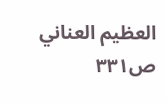العظيم العناني
ص٣٣١